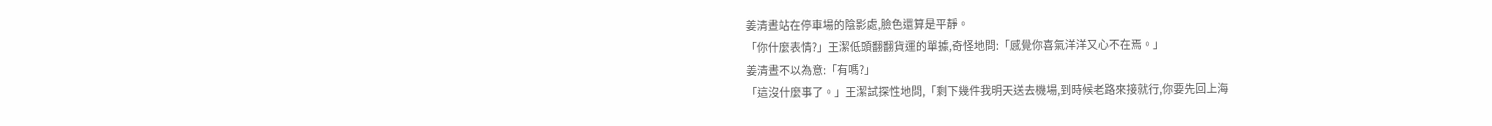姜清晝站在停車場的陰影處,臉色還算是平靜。
「你什麼表情?」王潔低頭翻翻貨運的單據,奇怪地問:「感覺你喜氣洋洋又心不在焉。」
姜清晝不以為意:「有嗎?」
「這沒什麼事了。」王潔試探性地問,「剩下幾件我明天送去機場,到時候老路來接就行,你要先回上海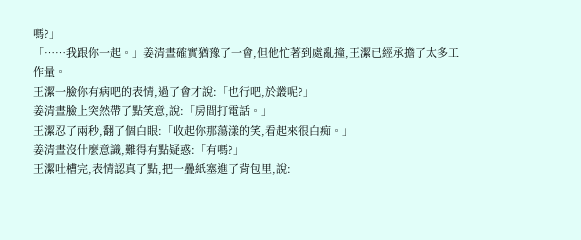嗎?」
「……我跟你一起。」姜清晝確實猶豫了一會,但他忙著到處亂撞,王潔已經承擔了太多工作量。
王潔一臉你有病吧的表情,過了會才說:「也行吧,於叢呢?」
姜清晝臉上突然帶了點笑意,說:「房間打電話。」
王潔忍了兩秒,翻了個白眼:「收起你那蕩漾的笑,看起來很白痴。」
姜清晝沒什麼意識,難得有點疑惑:「有嗎?」
王潔吐槽完,表情認真了點,把一疊紙塞進了背包里,說: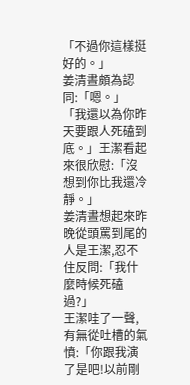「不過你這樣挺好的。」
姜清晝頗為認同:「嗯。」
「我還以為你昨天要跟人死磕到底。」王潔看起來很欣慰:「沒想到你比我還冷靜。」
姜清晝想起來昨晚從頭罵到尾的人是王潔,忍不住反問:「我什麼時候死磕過?」
王潔哇了一聲,有無從吐槽的氣憤:「你跟我演了是吧!以前剛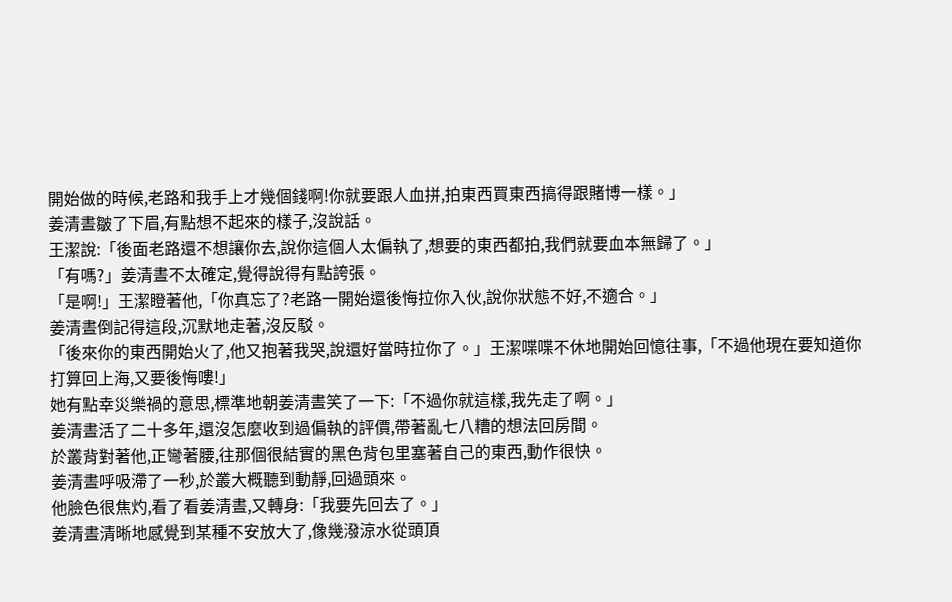開始做的時候,老路和我手上才幾個錢啊!你就要跟人血拼,拍東西買東西搞得跟賭博一樣。」
姜清晝皺了下眉,有點想不起來的樣子,沒說話。
王潔說:「後面老路還不想讓你去,說你這個人太偏執了,想要的東西都拍,我們就要血本無歸了。」
「有嗎?」姜清晝不太確定,覺得說得有點誇張。
「是啊!」王潔瞪著他,「你真忘了?老路一開始還後悔拉你入伙,說你狀態不好,不適合。」
姜清晝倒記得這段,沉默地走著,沒反駁。
「後來你的東西開始火了,他又抱著我哭,說還好當時拉你了。」王潔喋喋不休地開始回憶往事,「不過他現在要知道你打算回上海,又要後悔嘍!」
她有點幸災樂禍的意思,標準地朝姜清晝笑了一下:「不過你就這樣,我先走了啊。」
姜清晝活了二十多年,還沒怎麼收到過偏執的評價,帶著亂七八糟的想法回房間。
於叢背對著他,正彎著腰,往那個很結實的黑色背包里塞著自己的東西,動作很快。
姜清晝呼吸滯了一秒,於叢大概聽到動靜,回過頭來。
他臉色很焦灼,看了看姜清晝,又轉身:「我要先回去了。」
姜清晝清晰地感覺到某種不安放大了,像幾潑涼水從頭頂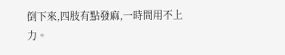倒下來,四肢有點發麻,一時間用不上力。